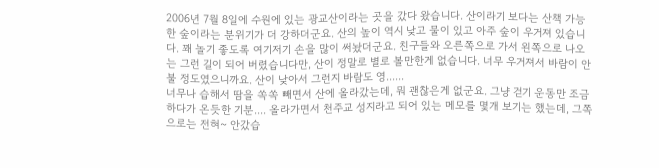2006년 7월 8일에 수원에 있는 광교산이라는 곳을 갔다 왔습니다. 산이라기 보다는 산책 가능한 숲이라는 분위기가 더 강하더군요. 산의 높이 역시 낮고 물이 있고 아주 숲이 우거져 있습니다. 꽤 놀기 좋도록 여기저기 손을 많이 써놨더군요. 친구들와 오른쪽으로 가서 왼쪽으로 나오는 그런 길이 되어 버렸습니다만, 산이 정말로 별로 볼만한게 없습니다. 너무 우거져서 바람이 안불 정도였으니까요. 산이 낮아서 그런지 바람도 영......
너무나 습해서 땀을 쏙쏙 빼면서 산에 올라갔는데, 뭐 괜찮은게 없군요. 그냥 걷기 운동만 조금 하다가 온듯한 기분.... 올라가면서 천주교 성지라고 되어 있는 메모를 몇개 보기는 했는데, 그쪽으로는 전혀~ 안갔습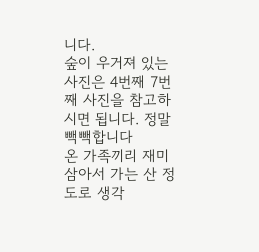니다.
숲이 우거져 있는 사진은 4번째 7번째 사진을 참고하시면 됩니다. 정말 빽빽합니다
온 가족끼리 재미삼아서 가는 산 정도로 생각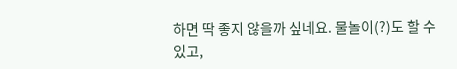하면 딱 좋지 않을까 싶네요. 물놀이(?)도 할 수 있고,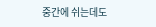중간에 쉬는데도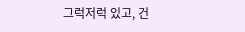그럭저럭 있고, 건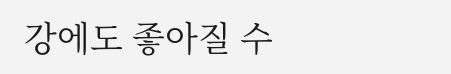강에도 좋아질 수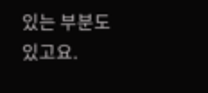있는 부분도 있고요.